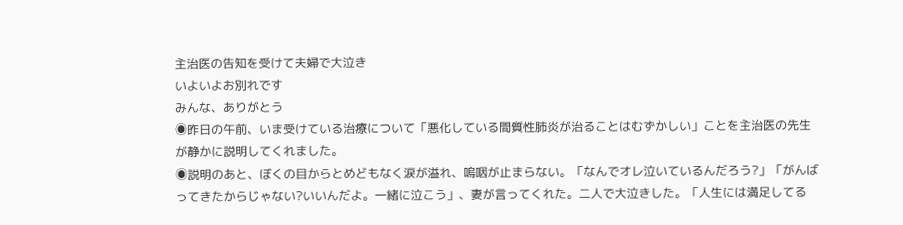主治医の告知を受けて夫婦で大泣き
いよいよお別れです
みんな、ありがとう
◉昨日の午前、いま受けている治療について「悪化している間質性肺炎が治ることはむずかしい」ことを主治医の先生が静かに説明してくれました。
◉説明のあと、ぼくの目からとめどもなく涙が溢れ、嗚咽が止まらない。「なんでオレ泣いているんだろう?」「がんばってきたからじゃない?いいんだよ。一緒に泣こう」、妻が言ってくれた。二人で大泣きした。「人生には満足してる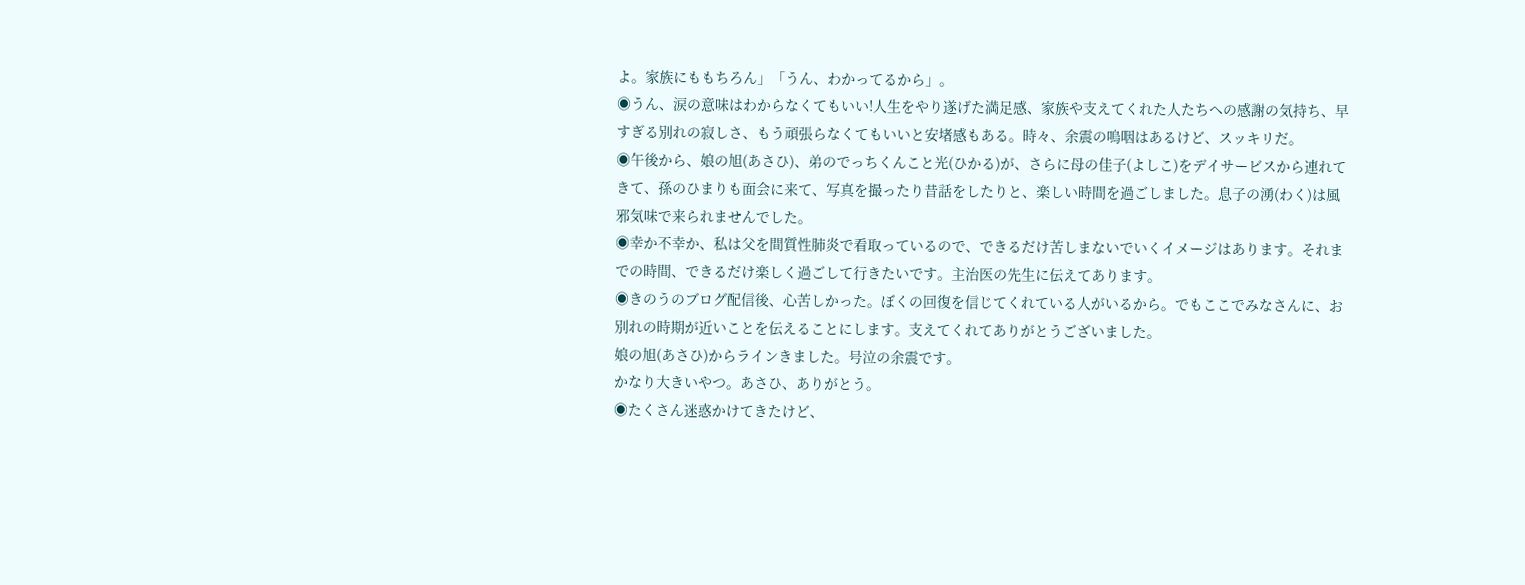よ。家族にももちろん」「うん、わかってるから」。
◉うん、涙の意味はわからなくてもいい!人生をやり遂げた満足感、家族や支えてくれた人たちへの感謝の気持ち、早すぎる別れの寂しさ、もう頑張らなくてもいいと安堵感もある。時々、余震の嗚咽はあるけど、スッキリだ。
◉午後から、娘の旭(あさひ)、弟のでっちくんこと光(ひかる)が、さらに母の佳子(よしこ)をデイサービスから連れてきて、孫のひまりも面会に来て、写真を撮ったり昔話をしたりと、楽しい時間を過ごしました。息子の湧(わく)は風邪気味で来られませんでした。
◉幸か不幸か、私は父を間質性肺炎で看取っているので、できるだけ苦しまないでいくイメージはあります。それまでの時間、できるだけ楽しく過ごして行きたいです。主治医の先生に伝えてあります。
◉きのうのブログ配信後、心苦しかった。ぼくの回復を信じてくれている人がいるから。でもここでみなさんに、お別れの時期が近いことを伝えることにします。支えてくれてありがとうございました。
娘の旭(あさひ)からラインきました。号泣の余震です。
かなり大きいやつ。あさひ、ありがとう。
◉たくさん迷惑かけてきたけど、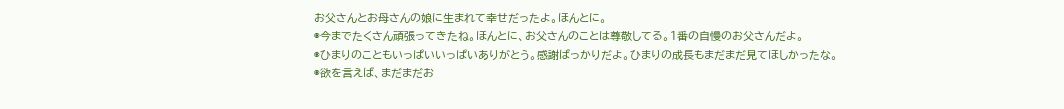お父さんとお母さんの娘に生まれて幸せだったよ。ほんとに。
◉今までたくさん頑張ってきたね。ほんとに、お父さんのことは尊敬してる。1番の自慢のお父さんだよ。
◉ひまりのこともいっぱいいっぱいありがとう。感謝ばっかりだよ。ひまりの成長もまだまだ見てほしかったな。
◉欲を言えば、まだまだお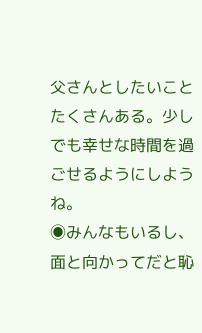父さんとしたいことたくさんある。少しでも幸せな時間を過ごせるようにしようね。
◉みんなもいるし、面と向かってだと恥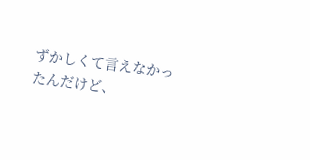ずかしくて言えなかったんだけど、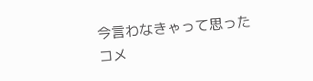今言わなきゃって思った
コメ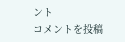ント
コメントを投稿